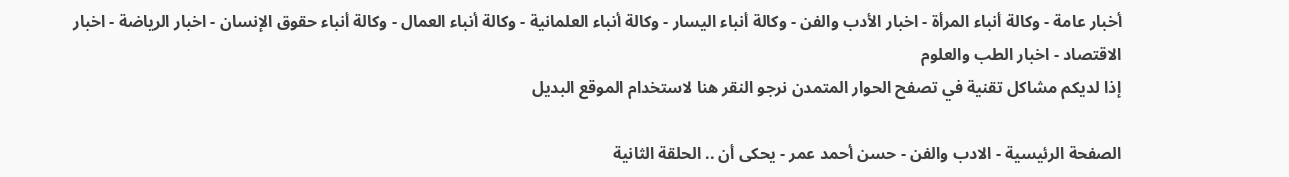أخبار عامة - وكالة أنباء المرأة - اخبار الأدب والفن - وكالة أنباء اليسار - وكالة أنباء العلمانية - وكالة أنباء العمال - وكالة أنباء حقوق الإنسان - اخبار الرياضة - اخبار الاقتصاد - اخبار الطب والعلوم
إذا لديكم مشاكل تقنية في تصفح الحوار المتمدن نرجو النقر هنا لاستخدام الموقع البديل

الصفحة الرئيسية - الادب والفن - حسن أحمد عمر - يحكى أن .. الحلقة الثانية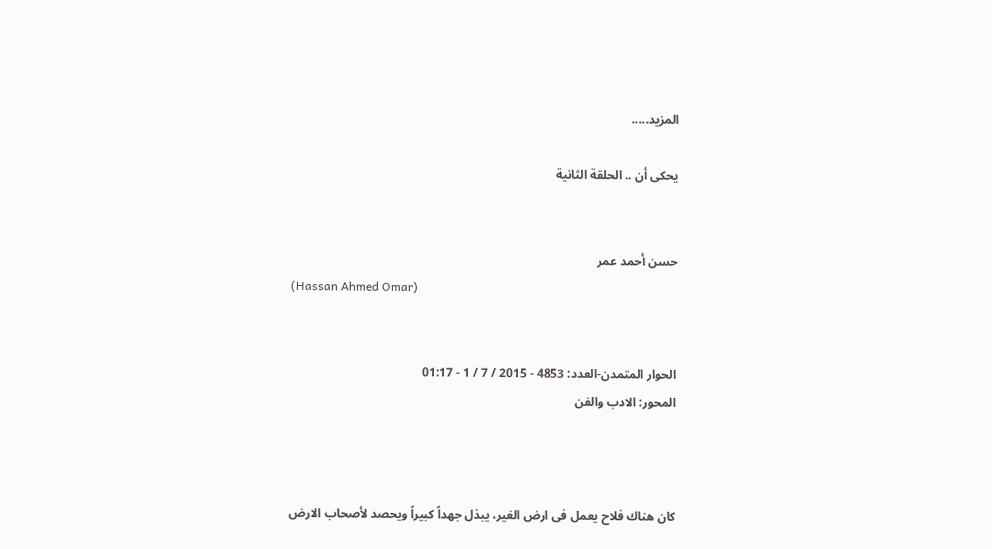المزيد.....

يحكى أن .. الحلقة الثانية


حسن أحمد عمر
(Hassan Ahmed Omar)


الحوار المتمدن-العدد: 4853 - 2015 / 7 / 1 - 01:17
المحور: الادب والفن



كان هناك فلاح يعمل فى ارض الغير، يبذل جهداً كبيراً ويحصد لأصحاب الارض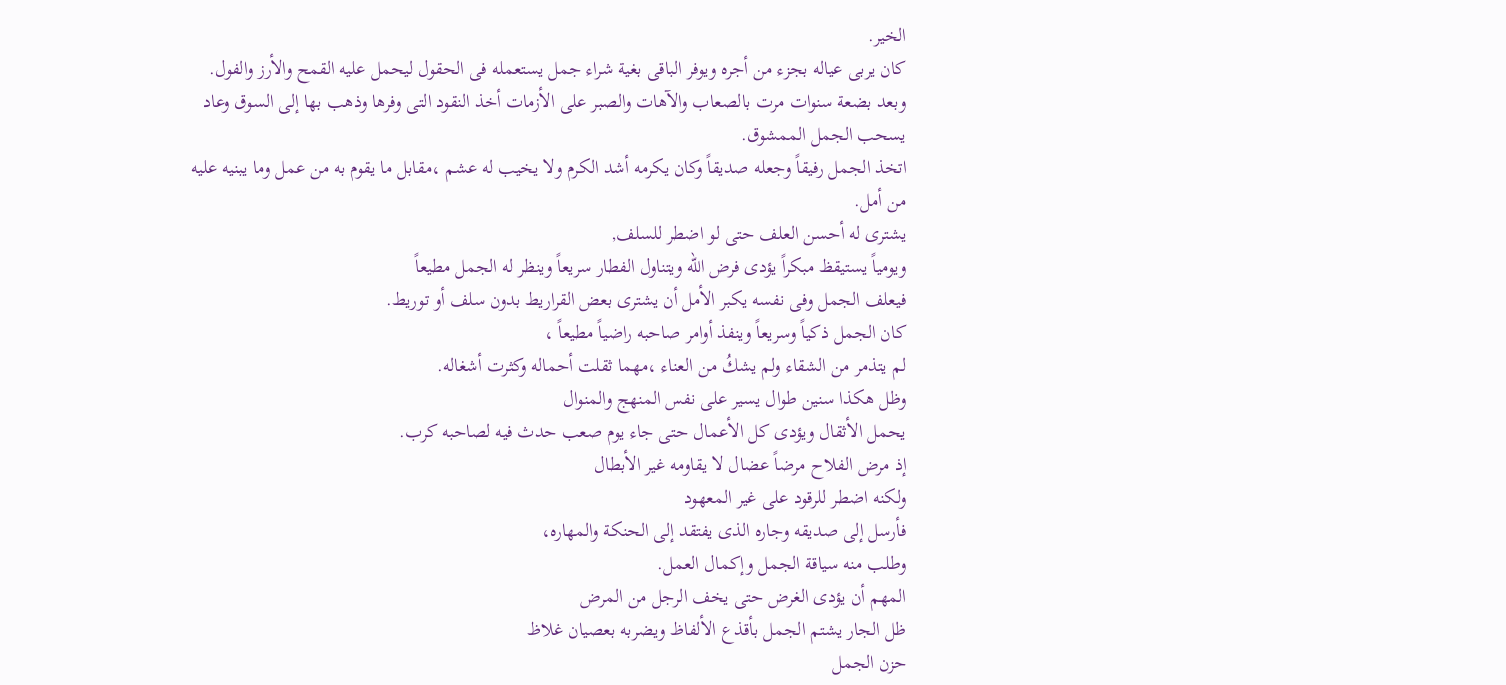الخير.
كان يربى عياله بجزء من أجره ويوفر الباقى بغية شراء جمل يستعمله فى الحقول ليحمل عليه القمح والأرز والفول.
وبعد بضعة سنوات مرت بالصعاب والآهات والصبر على الأزمات أخذ النقود التى وفرها وذهب بها إلى السوق وعاد يسحب الجمل الممشوق.
اتخذ الجمل رفيقاً وجعله صديقاً وكان يكرمه أشد الكرم ولا يخيب له عشم ،مقابل ما يقوم به من عمل وما يبنيه عليه من أمل.
يشترى له أحسن العلف حتى لو اضطر للسلف,
ويومياً يستيقظ مبكراً يؤدى فرض الله ويتناول الفطار سريعاً وينظر له الجمل مطيعاً
فيعلف الجمل وفى نفسه يكبر الأمل أن يشترى بعض القراريط بدون سلف أو توريط.
كان الجمل ذكياً وسريعاً وينفذ أوامر صاحبه راضياً مطيعاً ،
لم يتذمر من الشقاء ولم يشكُ من العناء ،مهما ثقلت أحماله وكثرت أشغاله.
وظل هكذا سنين طوال يسير على نفس المنهج والمنوال
يحمل الأثقال ويؤدى كل الأعمال حتى جاء يوم صعب حدث فيه لصاحبه كرب.
إذ مرض الفلاح مرضاً عضال لا يقاومه غير الأبطال
ولكنه اضطر للرقود على غير المعهود
فأرسل إلى صديقه وجاره الذى يفتقد إلى الحنكة والمهاره،
وطلب منه سياقة الجمل وإكمال العمل.
المهم أن يؤدى الغرض حتى يخف الرجل من المرض
ظل الجار يشتم الجمل بأقذع الألفاظ ويضربه بعصيان غلاظ
حزن الجمل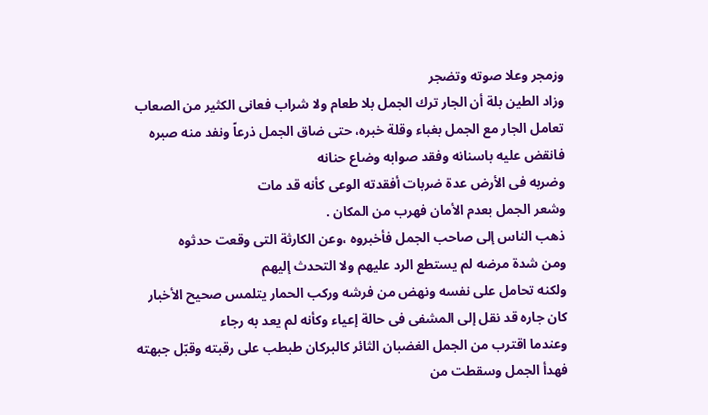وزمجر وعلا صوته وتضجر
وزاد الطين بلة أن الجار ترك الجمل بلا طعام ولا شراب فعانى الكثير من الصعاب
تعامل الجار مع الجمل بغباء وقلة خبره، حتى ضاق الجمل ذرعاً ونفد منه صبره
فانقض عليه باسنانه وفقد صوابه وضاع حنانه
وضربه فى الأرض عدة ضربات أفقدته الوعى كأنه قد مات
وشعر الجمل بعدم الأمان فهرب من المكان .
ذهب الناس إلى صاحب الجمل فأخبروه ،وعن الكارثة التى وقعت حدثوه
ومن شدة مرضه لم يستطع الرد عليهم ولا التحدث إليهم
ولكنه تحامل على نفسه ونهض من فرشه وركب الحمار يتلمس صحيح الأخبار
كان جاره قد نقل إلى المشفى فى حالة إعياء وكأنه لم يعد به رجاء
وعندما اقترب من الجمل الغضبان الثائر كالبركان طبطب على رقبته وقبّل جبهته
فهدأ الجمل وسقطت من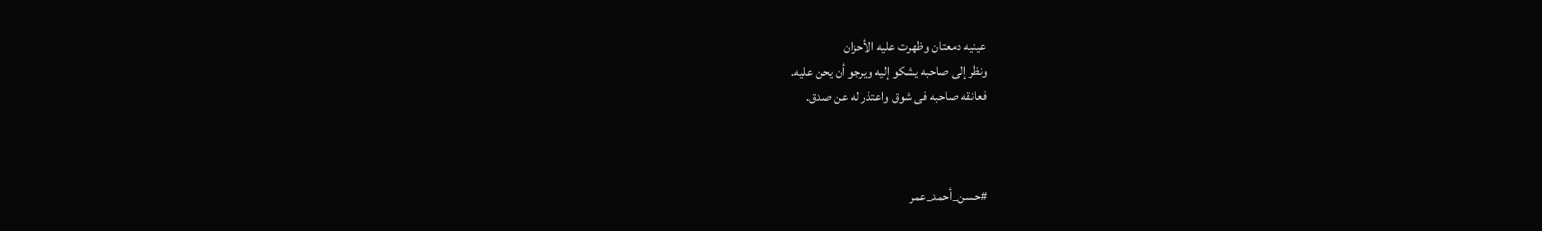عينيه دمعتان وظهرت عليه الأحزان
ونظر إلى صاحبه يشكو إليه ويرجو أن يحن عليه.
فعانقه صاحبه فى شوق واعتذر له عن صدق.



#حسن_أحمد_عمر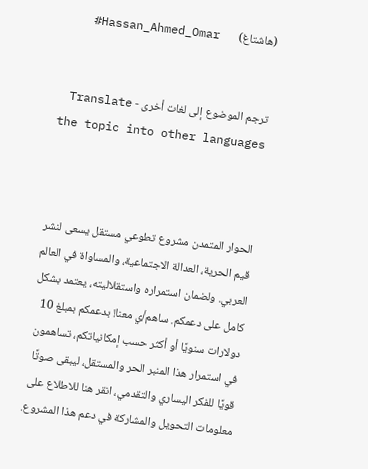(هاشتاغ)       Hassan_Ahmed_Omar#


ترجم الموضوع إلى لغات أخرى - Translate the topic into other languages



الحوار المتمدن مشروع تطوعي مستقل يسعى لنشر قيم الحرية، العدالة الاجتماعية، والمساواة في العالم العربي. ولضمان استمراره واستقلاليته، يعتمد بشكل كامل على دعمكم. ساهم/ي معنا! بدعمكم بمبلغ 10 دولارات سنويًا أو أكثر حسب إمكانياتكم، تساهمون في استمرار هذا المنبر الحر والمستقل، ليبقى صوتًا قويًا للفكر اليساري والتقدمي، انقر هنا للاطلاع على معلومات التحويل والمشاركة في دعم هذا المشروع.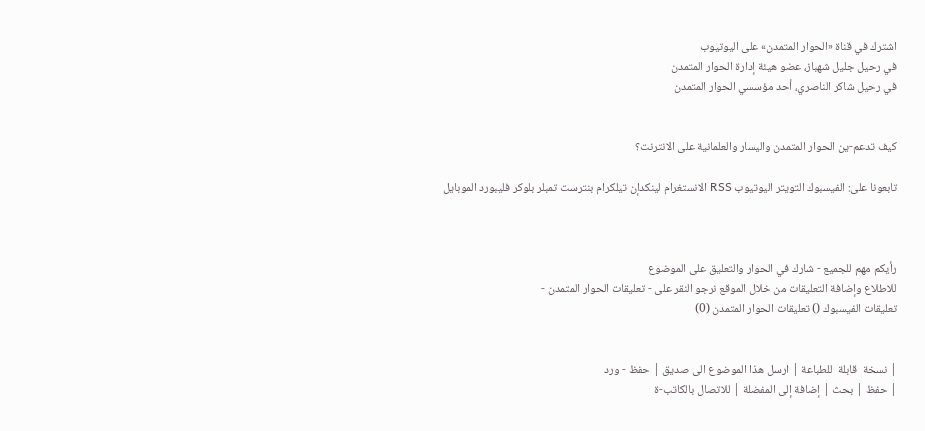اشترك في قناة «الحوار المتمدن» على اليوتيوب
في رحيل جليل شهباز، عضو هيئة إدارة الحوار المتمدن
في رحيل شاكر الناصري، أحد مؤسسي الحوار المتمدن


كيف تدعم-ين الحوار المتمدن واليسار والعلمانية على الانترنت؟

تابعونا على: الفيسبوك التويتر اليوتيوب RSS الانستغرام لينكدإن تيلكرام بنترست تمبلر بلوكر فليبورد الموبايل



رأيكم مهم للجميع - شارك في الحوار والتعليق على الموضوع
للاطلاع وإضافة التعليقات من خلال الموقع نرجو النقر على - تعليقات الحوار المتمدن -
تعليقات الفيسبوك () تعليقات الحوار المتمدن (0)


| نسخة  قابلة  للطباعة | ارسل هذا الموضوع الى صديق | حفظ - ورد
| حفظ | بحث | إضافة إلى المفضلة | للاتصال بالكاتب-ة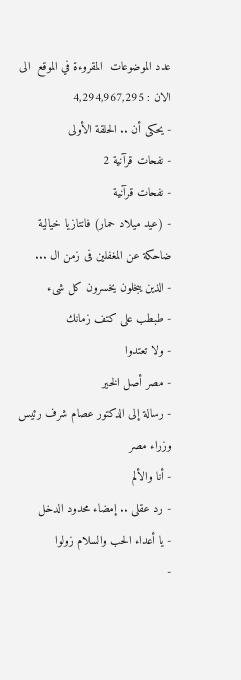عدد الموضوعات  المقروءة في الموقع  الى الان : 4,294,967,295
- يحكى أن .. الحلقة الأولى
- نفحات قرآنية 2
- نفحات قرآنية
- (عيد ميلاد حمار) فانتازيا خيالية ضاحكة عن المغفلين فى زمن ال ...
- الذين يبخلون يخسرون كل شىء
- طبطب على كتف زمانك
- ولا تعتدوا
- مصر أصل الخير
- رسالة إلى الدكتور عصام شرف رئيس وزراء مصر
- أنا والألم
- رد عقلى .. إمضاء محدود الدخل
- يا أعداء الحب والسلام زولوا
-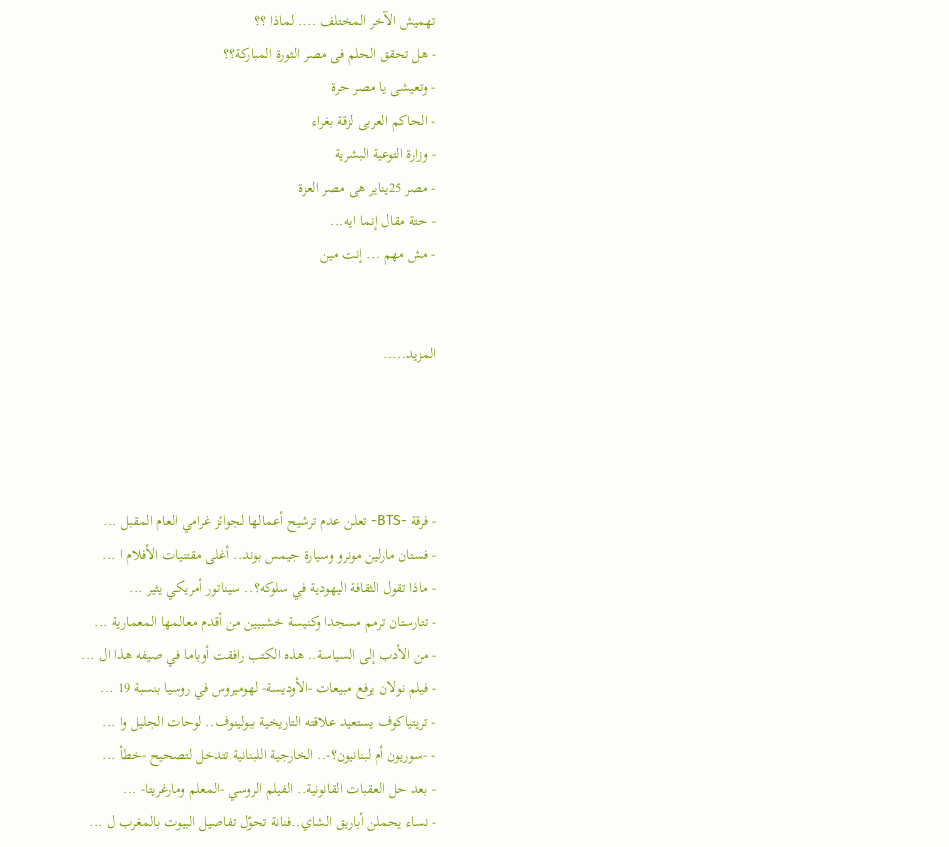تهميش الآخر المختلف .... لماذا ؟؟
- هل تحقق الحلم فى مصر الثورة المباركة؟؟
- وتعيشى يا مصر حرة
- الحاكم العربى لزقة بغراء
- وزارة التوعية البشرية
- مصر 25يناير هى مصر العزة
- حتة مقال إنما ايه...
- مش مهم ... إنت مين


المزيد.....




- فرقة -BTS- تعلن عدم ترشيح أعمالها لجوائز غرامي العام المقبل ...
- فستان مارلين مونرو وسيارة جيمس بوند.. أغلى مقتنيات الأفلام ا ...
- ماذا تقول الثقافة اليهودية في سلوكه؟.. سيناتور أمريكي يثير ...
- تتارستان ترمم مسجدا وكنيسة خشبيين من أقدم معالمها المعمارية ...
- من الأدب إلى السياسة.. هذه الكتب رافقت أوباما في صيفه هذا ال ...
- فيلم نولان يرفع مبيعات -الأوديسة- لهوميروس في روسيا بنسبة 19 ...
- تريتياكوف يستعيد علاقته التاريخية ببولينوف.. لوحات الجليل وا ...
- -سوريون أم لبنانيون؟-.. الخارجية اللبنانية تتدخل لتصحيح -خطأ ...
- بعد حل العقبات القانونية.. الفيلم الروسي -المعلم ومارغريتا- ...
- نساء يحملن أباريق الشاي..فنانة تحوّل تفاصيل البيوت بالمغرب ل ...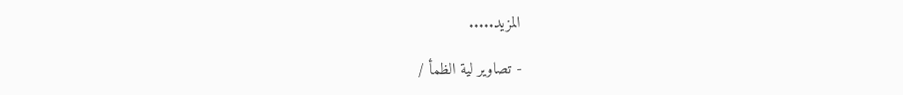المزيد.....

- تصاوير لية الظمأ /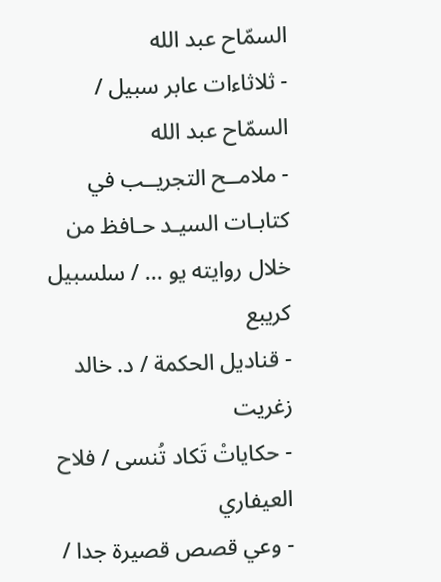السمّاح عبد الله
- ثلاثاءات عابر سبيل / السمّاح عبد الله
- ملامــح التجريــب في كتابـات السيـد حـافظ من خلال روايته يو ... / سلسبيل كريبع
- قناديل الحكمة / د. خالد زغريت
- حكاياتْ تَكاد تُنسى / فلاح العيفاري
- وعي قصص قصيرة جدا /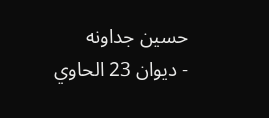حسين جداونه
- ديوان 23 الحاوي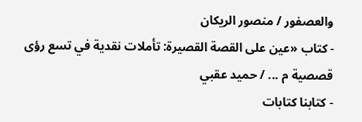والعصفور / منصور الريكان
- كتاب «عين على القصة القصيرة: تأملات نقدية في تسع رؤى قصصية م ... / حميد عقبي
- كتابنا كتابات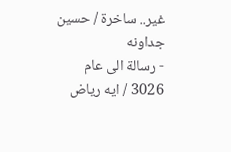غير.. ساخرة / حسين جداونه
- رسالة الى عام 3026 / ايه رياض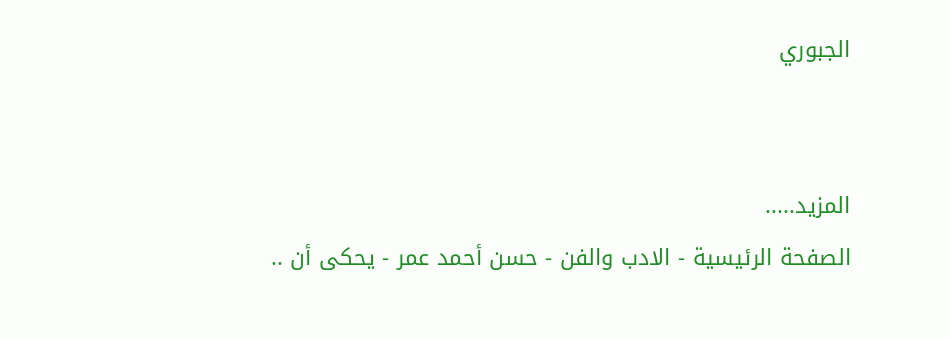الجبوري


المزيد.....
الصفحة الرئيسية - الادب والفن - حسن أحمد عمر - يحكى أن ..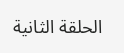الحلقة الثانية